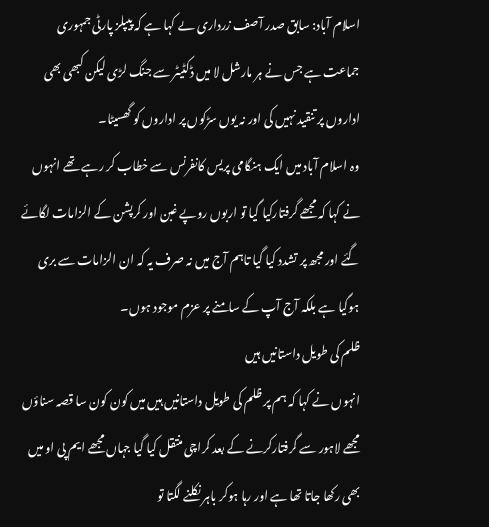اسلام آباد: سابق صدر آصف زرداری ںے کہا ہے کہ پیپلز پارٹی جمہوری جماعت ہے جس نے ہر مارشل لا میں ڈکٹیٹر سے جنگ لڑی لیکن کبھی بھی اداروں پر تنقید نہیں کی اور نہ یوں سڑکوں پر اداروں کو گھسیٹا۔
وہ اسلام آباد میں ایک ہنگامی پریس کانفرنس سے خطاب کر رہے تھے انہوں نے کہا کہ مجھے گرفتارکیا گیا تو اربوں روپے غبن اور کرپشن کے الزامات لگائے گئے اور مجھ پر تشدد کیا گیا تاہم آج میں نہ صرف یہ کہ ان الزامات سے بری ہوگیا ہے بلکہ آج آپ کے سامنے پر عزم موجود ہوں۔
ظلم کی طویل داستانیں ہیں
انہوں نے کہا کہ ہم پر ظلم کی طویل داستانیں ہیں میں کون کون سا قصہ سناؤں مجھے لاہور سے گرفتارکرنے کے بعد کراچی منتقل کیا گیا جہاں مجھے ایم پی او میں بھی رکھا جاتا تھا ہے اور رہا ہوکر باہر نکلنے لگتا تو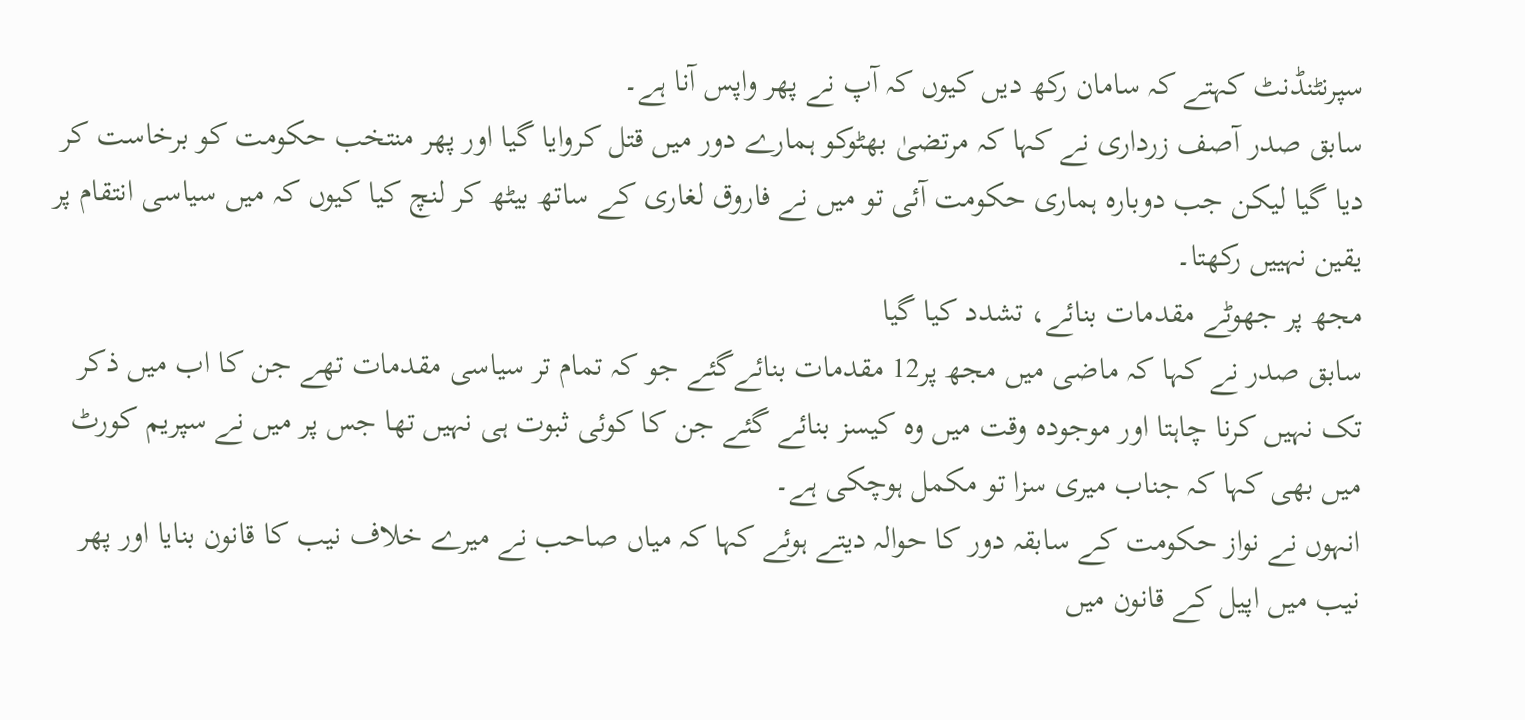سپرنٹنڈنٹ کہتے کہ سامان رکھ دیں کیوں کہ آپ نے پھر واپس آنا ہے۔
سابق صدر آصف زرداری نے کہا کہ مرتضیٰ بھٹوکو ہمارے دور میں قتل کروایا گیا اور پھر منتخب حکومت کو برخاست کر دیا گیا لیکن جب دوبارہ ہماری حکومت آئی تو میں نے فاروق لغاری کے ساتھ بیٹھ کر لنچ کیا کیوں کہ میں سیاسی انتقام پر یقین نہییں رکھتا۔
مجھ پر جھوٹے مقدمات بنائے، تشدد کیا گیا
سابق صدر نے کہا کہ ماضی میں مجھ پر12 مقدمات بنائےگئے جو کہ تمام تر سیاسی مقدمات تھے جن کا اب میں ذکر تک نہیں کرنا چاہتا اور موجودہ وقت میں وہ کیسز بنائے گئے جن کا کوئی ثبوت ہی نہیں تھا جس پر میں نے سپریم کورٹ میں بھی کہا کہ جناب میری سزا تو مکمل ہوچکی ہے۔
انہوں نے نواز حکومت کے سابقہ دور کا حوالہ دیتے ہوئے کہا کہ میاں صاحب نے میرے خلاف نیب کا قانون بنایا اور پھر نیب میں اپیل کے قانون میں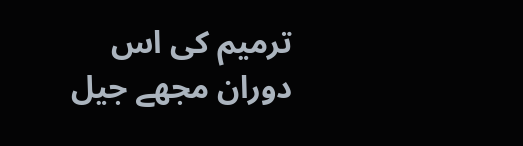ترمیم کی اس دوران مجھے جیل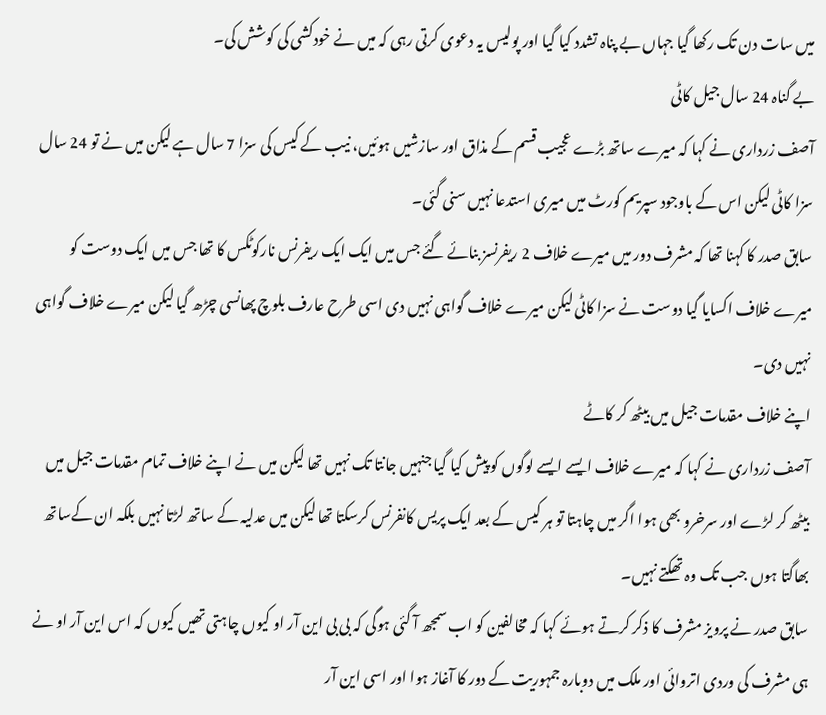میں سات دن تک رکھا گیا جہاں بے پناہ تشدد کیا گیا اور پولیس یہ دعوی کرتی رہی کہ میں نے خودکشی کی کوشش کی۔
بے گناہ 24 سال جیل کاٹی
آصف زرداری نے کہا کہ میرے ساتھ بڑے عجیب قسم کے مذاق اور سازشیں ہوئیں، نیب کے کیس کی سزا 7 سال ہے لیکن میں نے تو 24 سال سزا کاٹی لیکن اس کے باوجود سپریم کورٹ میں میری استدعا نہیں سنی گئی۔
سابق صدر کا کہنا تھا کہ مشرف دور میں میرے خلاف 2 ریفرنسز بنائے گئے جس میں ایک ایک ریفرنس نارکوٹکس کا تھا جس میں ایک دوست کو میرے خلاف اکسایا گیا دوست نے سزا کاٹی لیکن میرے خلاف گواہی نہیں دی اسی طرح عارف بلوچ پھانسی چڑھ گیا لیکن میرے خلاف گواہی نہیں دی۔
اپنے خلاف مقدمات جیل میں بیٹھ کر کاٹے
آصف زرداری نے کہا کہ میرے خلاف ایسے ایسے لوگوں کو پیش کیا گیا جنہیں جانتا تک نہیں تھا لیکن میں نے اپنے خلاف تمام مقدمات جیل میں بیٹھ کر لڑے اور سرخرو بھی ہوا اگر میں چاہتا تو ہر کیس کے بعد ایک پریس کانفرنس کرسکتا تھا لیکن میں عدلیہ کے ساتھ لڑتا نہیں بلکہ ان کےساتھ بھاگتا ہوں جب تک وہ تھکتے نہیں۔
سابق صدر نے پرویز مشرف کا ذکر کرتے ہوئے کہا کہ مخالفین کو اب سمجھ آ گئی ہوگی کہ بی بی این آر او کیوں چاہتی تھیں کیوں کہ اس این آر او نے ہی مشرف کی وردی اتروائی اور ملک میں دوبارہ جمہوریت کے دور کا آغاز ہوا اور اسی این آر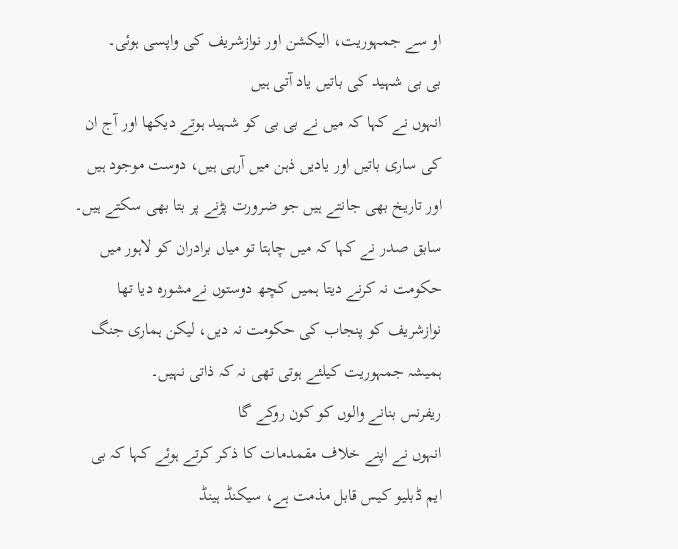او سے جمہوریت، الیکشن اور نوازشریف کی واپسی ہوئی۔
بی بی شہید کی باتیں یاد آتی ہیں
انہوں نے کہا کہ میں نے بی بی کو شہید ہوتے دیکھا اور آج ان کی ساری باتیں اور یادیں ذہن میں آرہی ہیں، دوست موجود ہیں اور تاریخ بھی جانتے ہیں جو ضرورت پڑنے پر بتا بھی سکتے ہیں۔
سابق صدر نے کہا کہ میں چاہتا تو میاں برادران کو لاہور میں حکومت نہ کرنے دیتا ہمیں کچھ دوستوں نےمشورہ دیا تھا نوازشریف کو پنجاب کی حکومت نہ دیں، لیکن ہماری جنگ ہمیشہ جمہوریت کیلئے ہوتی تھی نہ کہ ذاتی نہیں۔
ریفرنس بنانے والوں کو کون روکے گا
انہوں نے اپنے خلاف مقمدمات کا ذکر کرتے ہوئے کہا کہ بی ایم ڈبلیو کیس قابل مذمت ہے، سیکنڈ ہینڈ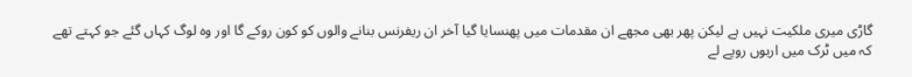گاڑی میری ملکیت نہیں ہے لیکن پھر بھی مجھے ان مقدمات میں پھنسایا گیا آخر ان ریفرنس بنانے والوں کو کون روکے گا اور وہ لوگ کہاں گئے جو کہتے تھے کہ میں ٹرک میں اربوں روپے لے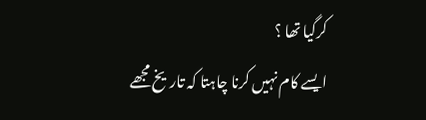کرگیا تھا ؟
ایسے کام نہیں کرنا چاہتا کہ تاریخ مجھے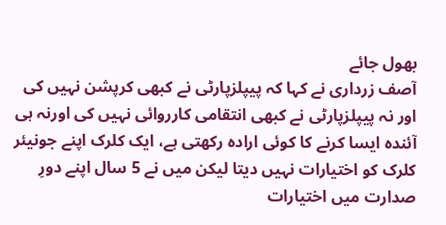بھول جائے
آصف زرداری نے کہا کہ پیپلزپارٹی نے کبھی کرپشن نہیں کی اور نہ پیپلزپارٹی نے کبھی انتقامی کارروائی نہیں کی اورنہ ہی آئندہ ایسا کرنے کا کوئی ارادہ رکھتی ہے، ایک کلرک اپنے جونیئر کلرک کو اختیارات نہیں دیتا لیکن میں نے 5 سال اپنے دورِ صدارت میں اختیارات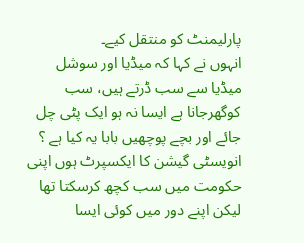پارلیمنٹ کو منتقل کیے۔
انہوں نے کہا کہ میڈیا اور سوشل میڈیا سے سب ڈرتے ہیں، سب کوگھرجانا ہے ایسا نہ ہو ایک پٹی چل جائے اور بچے پوچھیں بابا یہ کیا ہے ؟ انویسٹی گیشن کا ایکسپرٹ ہوں اپنی حکومت میں سب کچھ کرسکتا تھا لیکن اپنے دور میں کوئی ایسا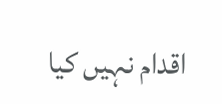اقدام نہیں کیا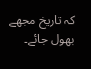کہ تاریخ مجھے بھول جائے۔